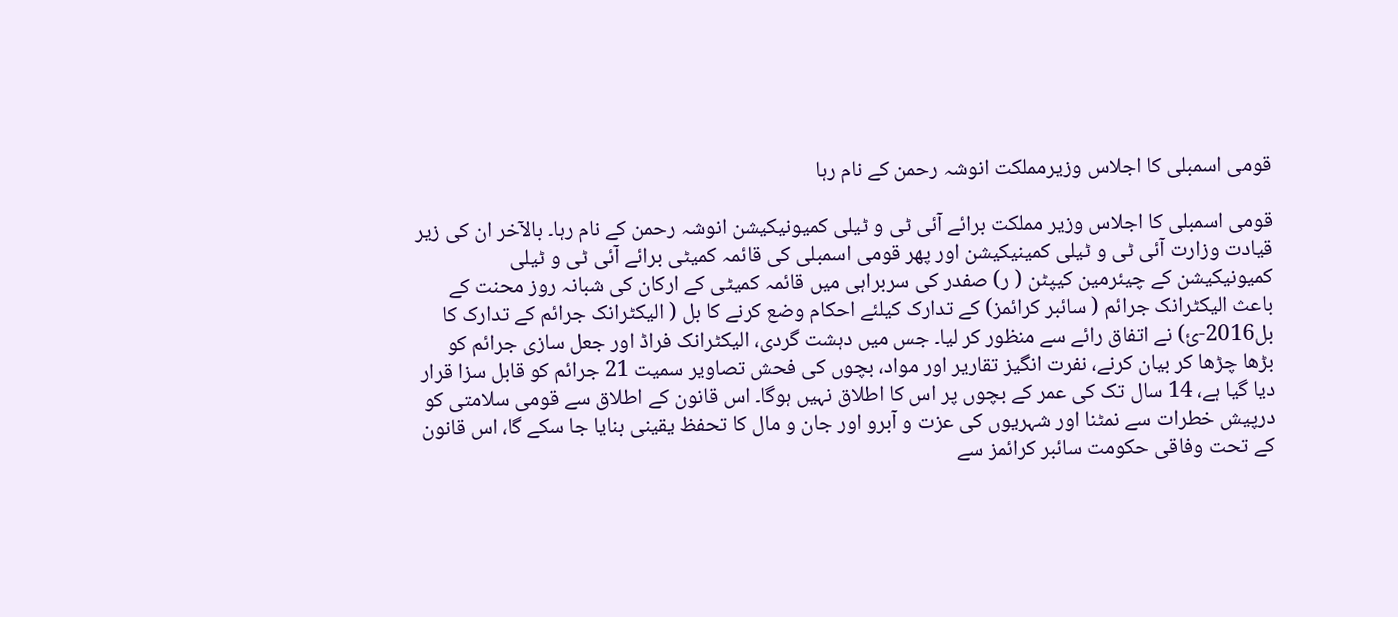قومی اسمبلی کا اجلاس وزیرمملکت انوشہ رحمن کے نام رہا

قومی اسمبلی کا اجلاس وزیر مملکت برائے آئی ٹی و ٹیلی کمیونیکیشن انوشہ رحمن کے نام رہا۔ بالآخر ان کی زیر قیادت وزارت آئی ٹی و ٹیلی کمینیکیشن اور پھر قومی اسمبلی کی قائمہ کمیٹی برائے آئی ٹی و ٹیلی کمیونیکیشن کے چیئرمین کیپٹن ( ر) صفدر کی سربراہی میں قائمہ کمیٹی کے ارکان کی شبانہ روز محنت کے باعث الیکٹرانک جرائم ( سائبر کرائمز) کے تدارک کیلئے احکام وضع کرنے کا بل ( الیکٹرانک جرائم کے تدارک کا بل2016-ئ) نے اتفاق رائے سے منظور کر لیا۔ جس میں دہشت گردی، الیکٹرانک فراڈ اور جعل سازی جرائم کو بڑھا چڑھا کر بیان کرنے، نفرت انگیز تقاریر اور مواد، بچوں کی فحش تصاویر سمیت 21 جرائم کو قابل سزا قرار دیا گیا ہے، 14 سال تک کی عمر کے بچوں پر اس کا اطلاق نہیں ہوگا۔ اس قانون کے اطلاق سے قومی سلامتی کو درپیش خطرات سے نمٹنا اور شہریوں کی عزت و آبرو اور جان و مال کا تحفظ یقینی بنایا جا سکے گا، اس قانون کے تحت وفاقی حکومت سائبر کرائمز سے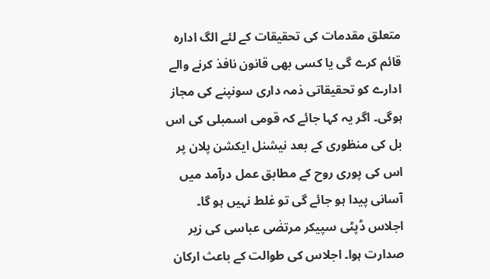متعلق مقدمات کی تحقیقات کے لئے الگ ادارہ قائم کرے گی یا کسی بھی قانون نافذ کرنے والے ادارے کو تحقیقاتی ذمہ داری سونپنے کی مجاز ہوگی۔ اگر یہ کہا جائے کہ قومی اسمبلی کی اس بل کی منظوری کے بعد نیشنل ایکشن پلان پر اس کی پوری روح کے مطابق عمل درآمد میں آسانی پیدا ہو جائے گی تو غلط نہیں ہو گا۔ اجلاس ڈپٹی سپیکر مرتضٰی عباسی کی زیر صدارت ہوا۔ اجلاس کی طوالت کے باعث ارکان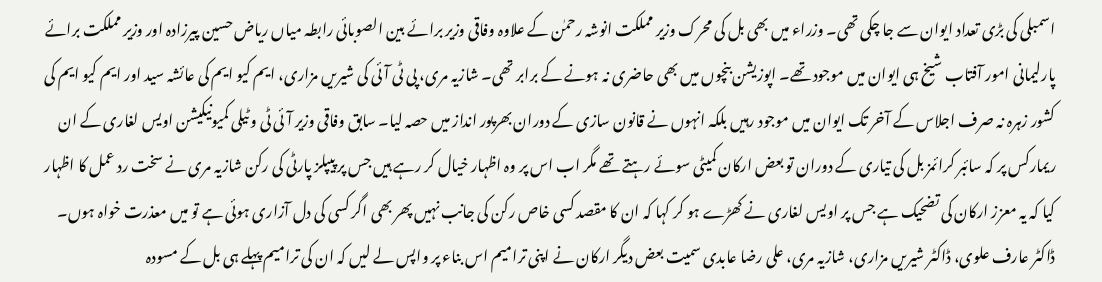اسمبلی کی بڑی تعداد ایوان سے جا چکی تھی۔ وزراء میں بھی بل کی محرک وزیر مملکت انوشہ رحمٰن کے علاوہ وفاقی وزیر برائے بین الصوبائی رابطہ میاں ریاض حسین پیرزادہ اور وزیر مملکت برائے پارلیمانی امور آفتاب شیخ ہی ایوان میں موجود تھے۔ اپوزیشن بنچوں میں بھی حاضری نہ ہونے کے برابر تھی۔ شازیہ مری، پی ٹی آئی کی شیریں مزاری، ایم کیو ایم کی عائشہ سید اور ایم کیو ایم کی کشور زہرہ نہ صرف اجلاس کے آخر تک ایوان میں موجود رہیں بلکہ انہوں نے قانون سازی کے دوران بھرپور انداز میں حصہ لیا۔ سابق وفاقی وزیر آئی ٹی و ٹیلی کمیونیکیشن اویس لغاری کے ان ریمارکس پر کہ سائبر کرائمز بل کی تیاری کے دوران تو بعض ارکان کمیٹی سوئے رہتے تھے مگر اب اس پر وہ اظہار خیال کر رہے ہیں جس پر پیپلز پارٹی کی رکن شازیہ مری نے سخت رد عمل کا اظہار کیا کہ یہ معزز ارکان کی تضحیک ہے جس پر اویس لغاری نے کھڑے ہو کر کہا کہ ان کا مقصد کسی خاص رکن کی جانب نہیں پھر بھی اگر کسی کی دل آزاری ہوئی ہے تو میں معذرت خواہ ہوں۔ ڈاکٹر عارف علوی، ڈاکٹر شیریں مزاری، شازیہ مری، علی رضا عابدی سمیت بعض دیگر ارکان نے اپنی ترامیم اس بناء پر واپس لے لیں کہ ان کی ترامیم پہلے ہی بل کے مسودہ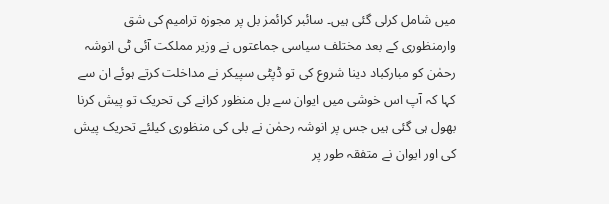میں شامل کرلی گئی ہیں۔ سائبر کرائمز بل پر مجوزہ ترامیم کی شق وارمنظوری کے بعد مختلف سیاسی جماعتوں نے وزیر مملکت آئی ٹی انوشہ رحمٰن کو مبارکباد دینا شروع کی تو ڈپٹی سپیکر نے مداخلت کرتے ہوئے ان سے کہا کہ آپ اس خوشی میں ایوان سے بل منظور کرانے کی تحریک تو پیش کرنا بھول ہی گئی ہیں جس پر انوشہ رحمٰن نے بلی کی منظوری کیلئے تحریک پیش کی اور ایوان نے متفقہ طور پر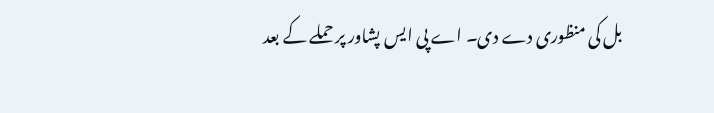بل کی منظوری دے دی۔ اے پی ایس پشاور پر حملے کے بعد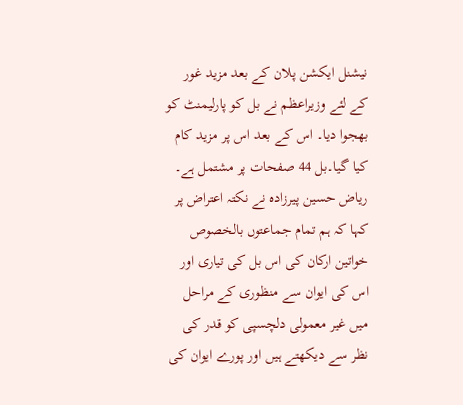نیشنل ایکشن پلان کے بعد مزید غور کے لئے وزیراعظم نے بل کو پارلیمنٹ کو بھجوا دیا۔ اس کے بعد اس پر مزید کام کیا گیا۔بل 44 صفحات پر مشتمل ہے۔ ریاض حسین پیرزادہ نے نکتہ اعتراض پر کہا کہ ہم تمام جماعتوں بالخصوص خواتین ارکان کی اس بل کی تیاری اور اس کی ایوان سے منظوری کے مراحل میں غیر معمولی دلچسپی کو قدر کی نظر سے دیکھتے ہیں اور پورے ایوان کی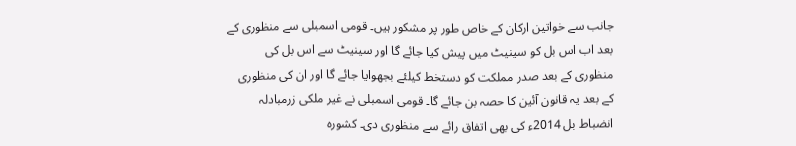جانب سے خواتین ارکان کے خاص طور پر مشکور ہیں۔ قومی اسمبلی سے منظوری کے بعد اب اس بل کو سینیٹ میں پیش کیا جائے گا اور سینیٹ سے اس بل کی منظوری کے بعد صدر مملکت کو دستخط کیلئے بجھوایا جائے گا اور ان کی منظوری کے بعد یہ قانون آئین کا حصہ بن جائے گا۔ قومی اسمبلی نے غیر ملکی زرمبادلہ انضباط بل 2014ء کی بھی اتفاق رائے سے منظوری دی۔ کشورہ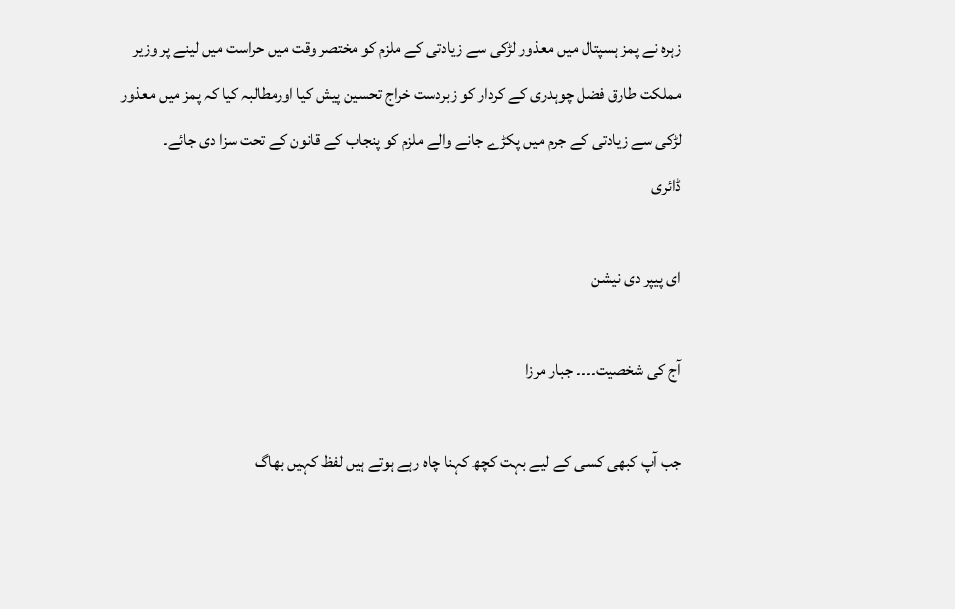زہرہ نے پمز ہسپتال میں معذور لڑکی سے زیادتی کے ملزم کو مختصر وقت میں حراست میں لینے پر وزیر مملکت طارق فضل چوہدری کے کردار کو زبردست خراج تحسین پیش کیا اورمطالبہ کیا کہ پمز میں معذور لڑکی سے زیادتی کے جرم میں پکڑے جانے والے ملزم کو پنجاب کے قانون کے تحت سزا دی جائے۔
ڈائری

ای پیپر دی نیشن

آج کی شخصیت۔۔۔۔ جبار مرزا

جب آپ کبھی کسی کے لیے بہت کچھ کہنا چاہ رہے ہوتے ہیں لفظ کہیں بھاگ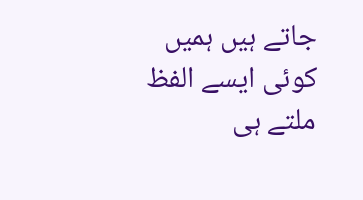جاتے ہیں ہمیں کوئی ایسے الفظ ملتے ہی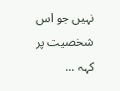نہیں جو اس شخصیت پر کہہ ...